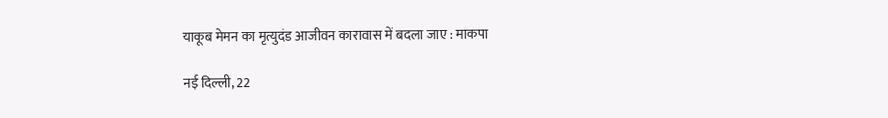याकूब मेमन का मृत्युदंड आजीवन कारावास में बदला जाए : माकपा

नई दिल्ली, 22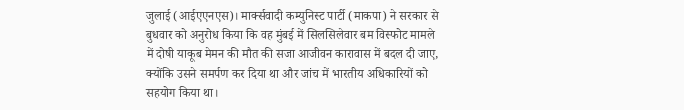जुलाई (आईएएनएस)। मार्क्‍सवादी कम्युनिस्ट पार्टी (माकपा) ने सरकार से बुधवार को अनुरोध किया कि वह मुंबई में सिलसिलेवार बम विस्फोट मामले में दोषी याकूब मेमन की मौत की सजा आजीवन कारावास में बदल दी जाए, क्योंकि उसने समर्पण कर दिया था और जांच में भारतीय अधिकारियों को सहयोग किया था।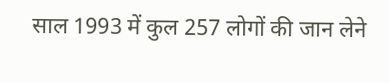साल 1993 में कुल 257 लोगों की जान लेने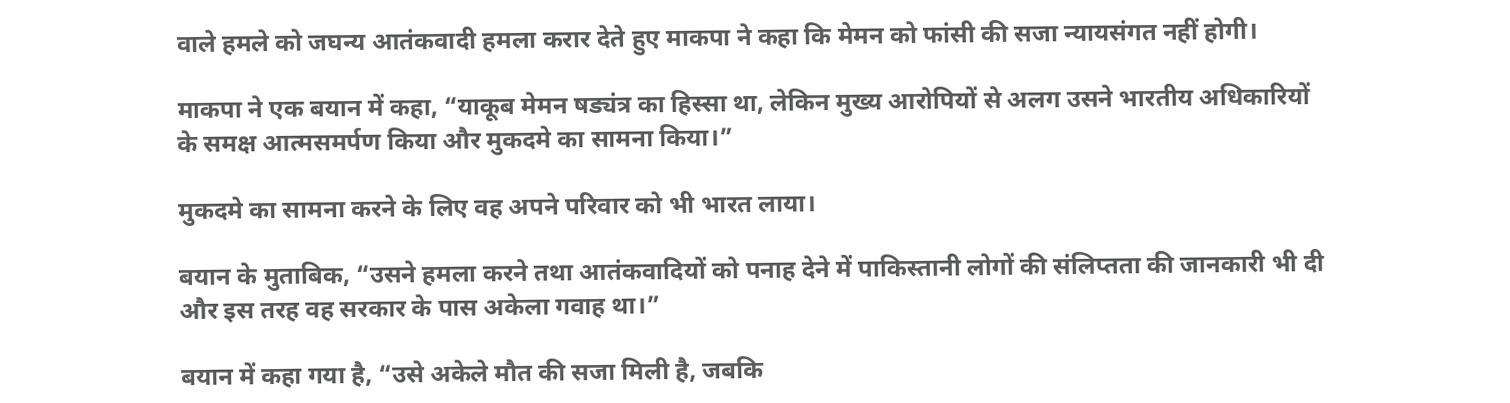वाले हमले को जघन्य आतंकवादी हमला करार देते हुए माकपा ने कहा कि मेमन को फांसी की सजा न्यायसंगत नहीं होगी।

माकपा ने एक बयान में कहा, “याकूब मेमन षड्यंत्र का हिस्सा था, लेकिन मुख्य आरोपियों से अलग उसने भारतीय अधिकारियों के समक्ष आत्मसमर्पण किया और मुकदमे का सामना किया।”

मुकदमे का सामना करने के लिए वह अपने परिवार को भी भारत लाया।

बयान के मुताबिक, “उसने हमला करने तथा आतंकवादियों को पनाह देने में पाकिस्तानी लोगों की संलिप्तता की जानकारी भी दी और इस तरह वह सरकार के पास अकेला गवाह था।”

बयान में कहा गया है, “उसे अकेले मौत की सजा मिली है, जबकि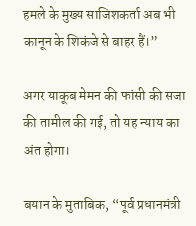हमले के मुख्य साजिशकर्ता अब भी कानून के शिकंजे से बाहर हैं।”

अगर याकूब मेमन की फांसी की सजा की तामील की गई, तो यह न्याय का अंत होगा।

बयान के मुताबिक, “पूर्व प्रधानमंत्री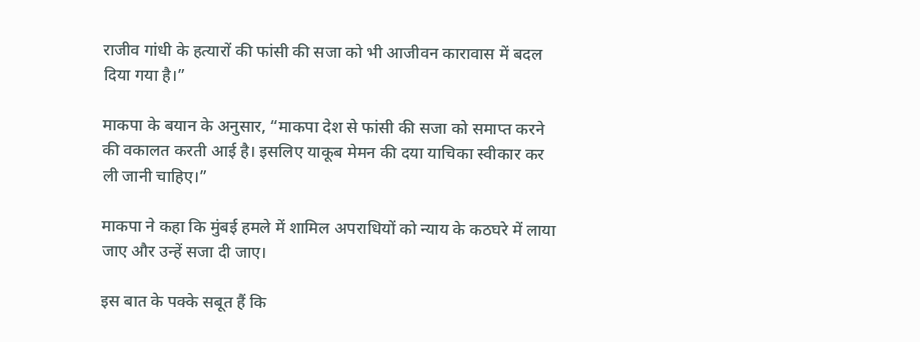राजीव गांधी के हत्यारों की फांसी की सजा को भी आजीवन कारावास में बदल दिया गया है।”

माकपा के बयान के अनुसार, “माकपा देश से फांसी की सजा को समाप्त करने की वकालत करती आई है। इसलिए याकूब मेमन की दया याचिका स्वीकार कर ली जानी चाहिए।”

माकपा ने कहा कि मुंबई हमले में शामिल अपराधियों को न्याय के कठघरे में लाया जाए और उन्हें सजा दी जाए।

इस बात के पक्के सबूत हैं कि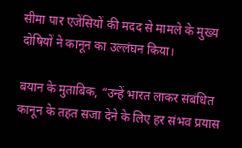सीमा पार एजेंसियों की मदद से मामले के मुख्य दोषियों ने कानून का उल्लंघन किया।

बयान के मुताबिक, “उन्हें भारत लाकर संबंधित कानून के तहत सजा देने के लिए हर संभव प्रयास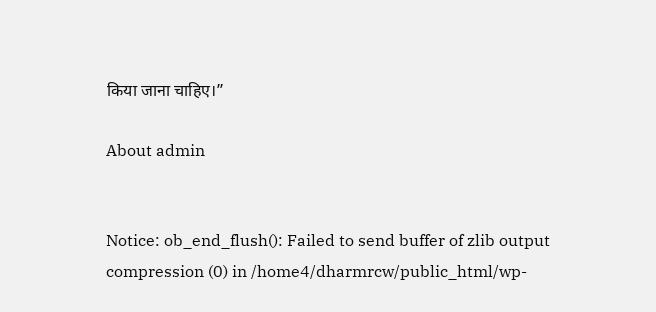किया जाना चाहिए।”

About admin


Notice: ob_end_flush(): Failed to send buffer of zlib output compression (0) in /home4/dharmrcw/public_html/wp-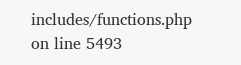includes/functions.php on line 5493